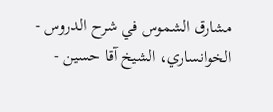مشارق الشموس في شرح الدروس - الخوانساري، الشيخ آقا حسين -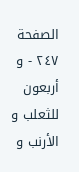الصفحة ٢٤٧ - و أربعون للثعلب و الأرنب و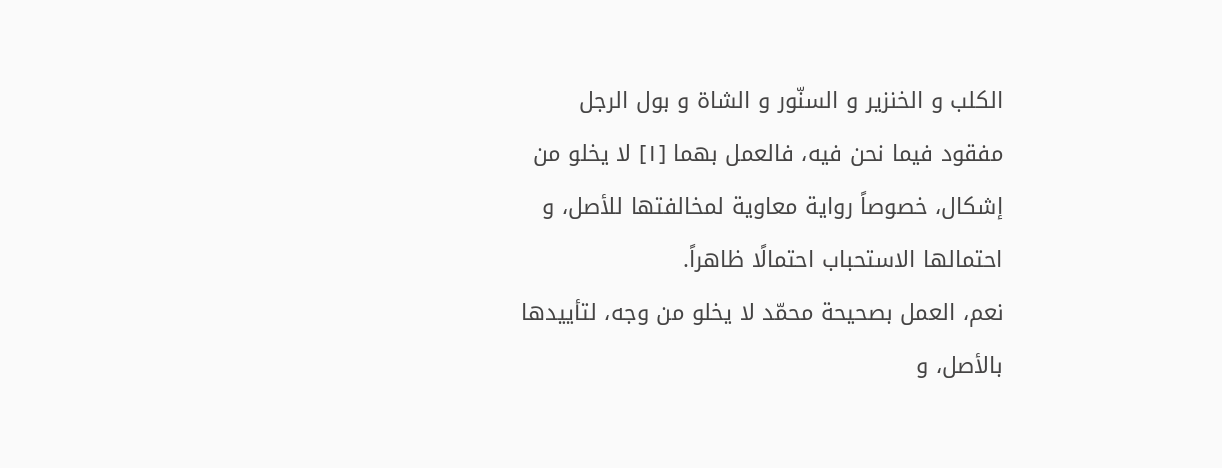الكلب و الخنزير و السنّور و الشاة و بول الرجل
مفقود فيما نحن فيه، فالعمل بهما [١] لا يخلو من إشكال، خصوصاً رواية معاوية لمخالفتها للأصل، و احتمالها الاستحباب احتمالًا ظاهراً.
نعم، العمل بصحيحة محمّد لا يخلو من وجه، لتأييدها بالأصل، و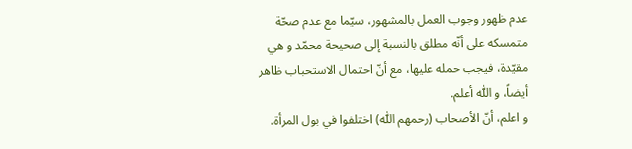عدم ظهور وجوب العمل بالمشهور، سيّما مع عدم صحّة متمسكه على أنّه مطلق بالنسبة إلى صحيحة محمّد و هي مقيّدة، فيجب حمله عليها، مع أنّ احتمال الاستحباب ظاهر أيضاً، و اللّٰه أعلم.
و اعلم، أنّ الأصحاب (رحمهم اللّٰه) اختلفوا في بول المرأة.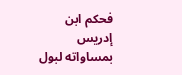فحكم ابن إدريس بمساواته لبول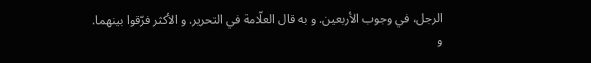الرجل، في وجوب الأربعين. و به قال العلّامة في التحرير. و الأكثر فرّقوا بينهما.
و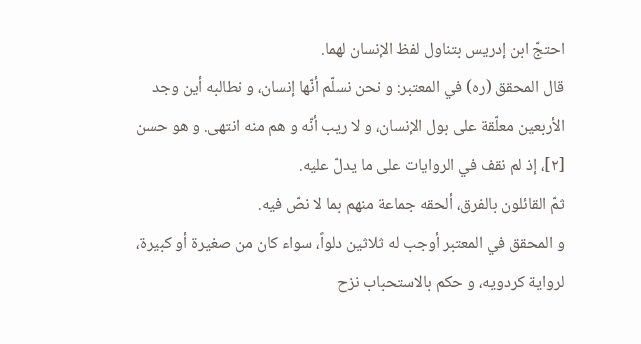احتجّ ابن إدريس بتناول لفظ الإنسان لهما.
قال المحقق (ره) في المعتبر: و نحن نسلّم أنّها إنسان، و نطالبه أين وجد الأربعين معلّقة على بول الإنسان، و لا ريب أنّه و هم منه انتهى. و هو حسن [٢]، إذ لم نقف في الروايات على ما يدلّ عليه.
ثمّ القائلون بالفرق، ألحقه جماعة منهم بما لا نصّ فيه.
و المحقق في المعتبر أوجب له ثلاثين دلواً، سواء كان من صغيرة أو كبيرة، لرواية كردويه، و حكم بالاستحباب نزح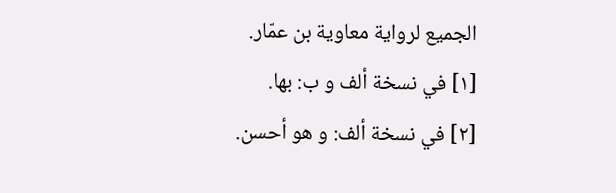الجميع لرواية معاوية بن عمّار.
[١] في نسخة ألف و ب: بها.
[٢] في نسخة ألف: و هو أحسن.